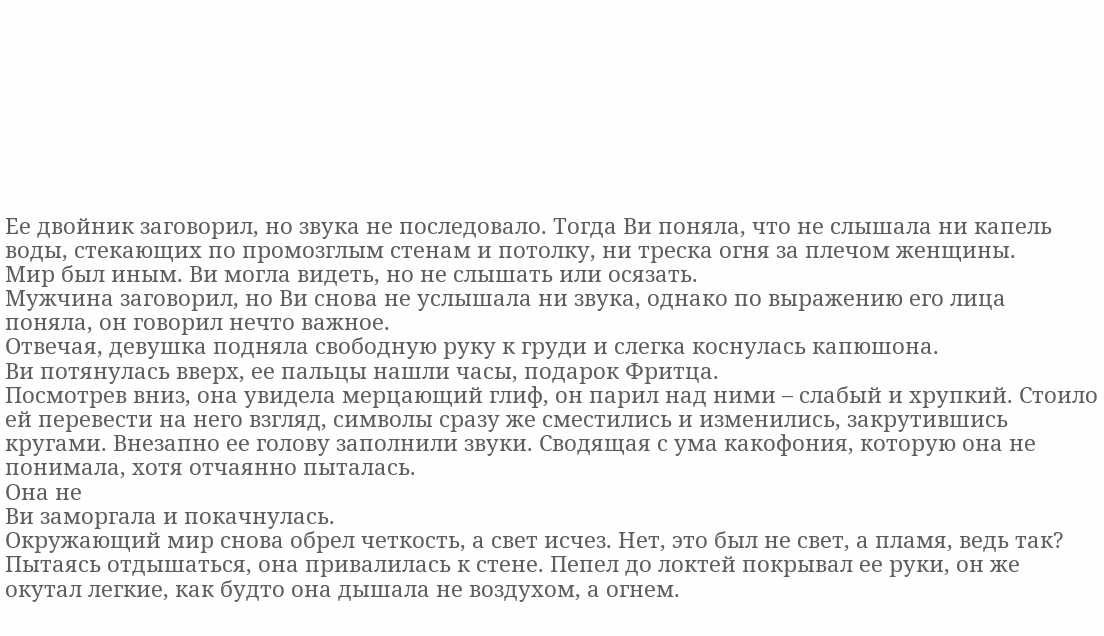Ее двойник заговорил, но звука не последовало. Тогда Ви поняла, что не слышала ни капель воды, стекающих по промозглым стенам и потолку, ни треска огня за плечом женщины.
Мир был иным. Ви могла видеть, но не слышать или осязать.
Мужчина заговорил, но Ви снова не услышала ни звука, однако по выражению его лица поняла, он говорил нечто важное.
Отвечая, девушка подняла свободную руку к груди и слегка коснулась капюшона.
Ви потянулась вверх, ее пальцы нашли часы, подарок Фритца.
Посмотрев вниз, она увидела мерцающий глиф, он парил над ними – слабый и хрупкий. Стоило ей перевести на него взгляд, символы сразу же сместились и изменились, закрутившись кругами. Внезапно ее голову заполнили звуки. Сводящая с ума какофония, которую она не понимала, хотя отчаянно пыталась.
Она не
Ви заморгала и покачнулась.
Окружающий мир снова обрел четкость, а свет исчез. Нет, это был не свет, а пламя, ведь так? Пытаясь отдышаться, она привалилась к стене. Пепел до локтей покрывал ее руки, он же окутал легкие, как будто она дышала не воздухом, а огнем.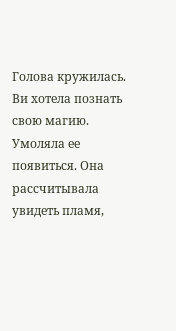Голова кружилась.
Ви хотела познать свою магию. Умоляла ее появиться. Она рассчитывала увидеть пламя,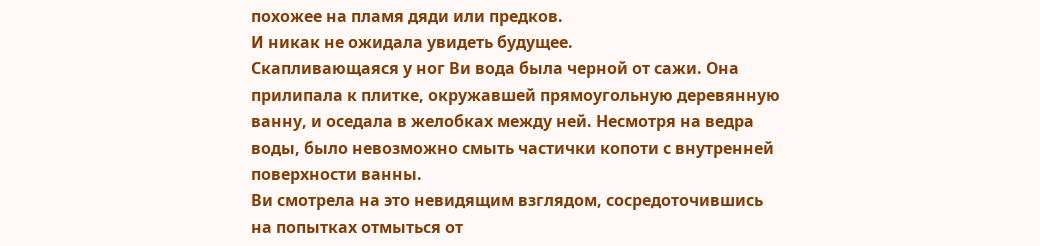похожее на пламя дяди или предков.
И никак не ожидала увидеть будущее.
Скапливающаяся у ног Ви вода была черной от сажи. Она прилипала к плитке, окружавшей прямоугольную деревянную ванну, и оседала в желобках между ней. Несмотря на ведра воды, было невозможно смыть частички копоти с внутренней поверхности ванны.
Ви смотрела на это невидящим взглядом, сосредоточившись на попытках отмыться от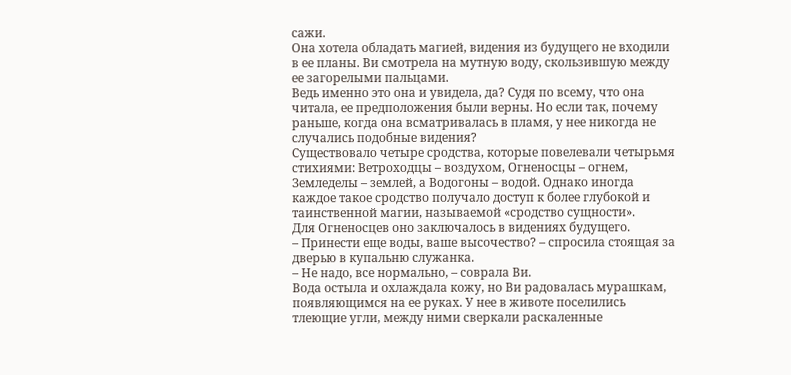сажи.
Она хотела обладать магией, видения из будущего не входили в ее планы. Ви смотрела на мутную воду, скользившую между ее загорелыми пальцами.
Ведь именно это она и увидела, да? Судя по всему, что она читала, ее предположения были верны. Но если так, почему раньше, когда она всматривалась в пламя, у нее никогда не случались подобные видения?
Существовало четыре сродства, которые повелевали четырьмя стихиями: Ветроходцы – воздухом, Огненосцы – огнем, Земледелы – землей, а Водогоны – водой. Однако иногда каждое такое сродство получало доступ к более глубокой и таинственной магии, называемой «сродство сущности».
Для Огненосцев оно заключалось в видениях будущего.
– Принести еще воды, ваше высочество? – спросила стоящая за дверью в купальню служанка.
– Не надо, все нормально, – соврала Ви.
Вода остыла и охлаждала кожу, но Ви радовалась мурашкам, появляющимся на ее руках. У нее в животе поселились тлеющие угли, между ними сверкали раскаленные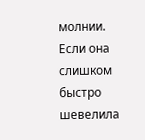молнии. Если она слишком быстро шевелила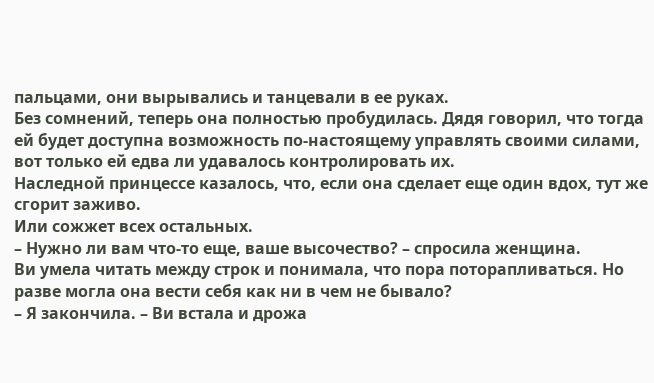пальцами, они вырывались и танцевали в ее руках.
Без сомнений, теперь она полностью пробудилась. Дядя говорил, что тогда ей будет доступна возможность по-настоящему управлять своими силами, вот только ей едва ли удавалось контролировать их.
Наследной принцессе казалось, что, если она сделает еще один вдох, тут же сгорит заживо.
Или сожжет всех остальных.
– Нужно ли вам что-то еще, ваше высочество? – спросила женщина.
Ви умела читать между строк и понимала, что пора поторапливаться. Но разве могла она вести себя как ни в чем не бывало?
– Я закончила. – Ви встала и дрожа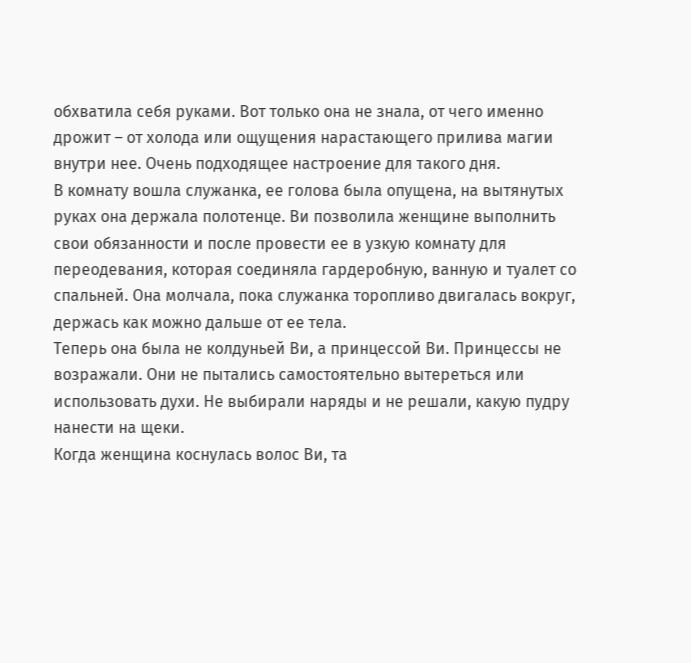обхватила себя руками. Вот только она не знала, от чего именно дрожит – от холода или ощущения нарастающего прилива магии внутри нее. Очень подходящее настроение для такого дня.
В комнату вошла служанка, ее голова была опущена, на вытянутых руках она держала полотенце. Ви позволила женщине выполнить свои обязанности и после провести ее в узкую комнату для переодевания, которая соединяла гардеробную, ванную и туалет со спальней. Она молчала, пока служанка торопливо двигалась вокруг, держась как можно дальше от ее тела.
Теперь она была не колдуньей Ви, а принцессой Ви. Принцессы не возражали. Они не пытались самостоятельно вытереться или использовать духи. Не выбирали наряды и не решали, какую пудру нанести на щеки.
Когда женщина коснулась волос Ви, та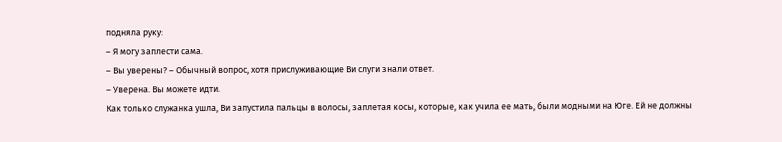подняла руку:
– Я могу заплести сама.
– Вы уверены? – Обычный вопрос, хотя прислуживающие Ви слуги знали ответ.
– Уверена. Вы можете идти.
Как только служанка ушла, Ви запустила пальцы в волосы, заплетая косы, которые, как учила ее мать, были модными на Юге. Ей не должны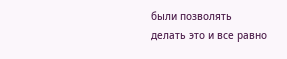были позволять делать это и все равно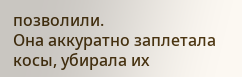позволили.
Она аккуратно заплетала косы, убирала их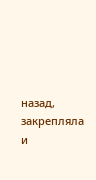назад, закрепляла и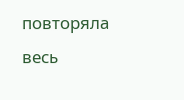повторяла весь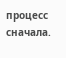процесс сначала.